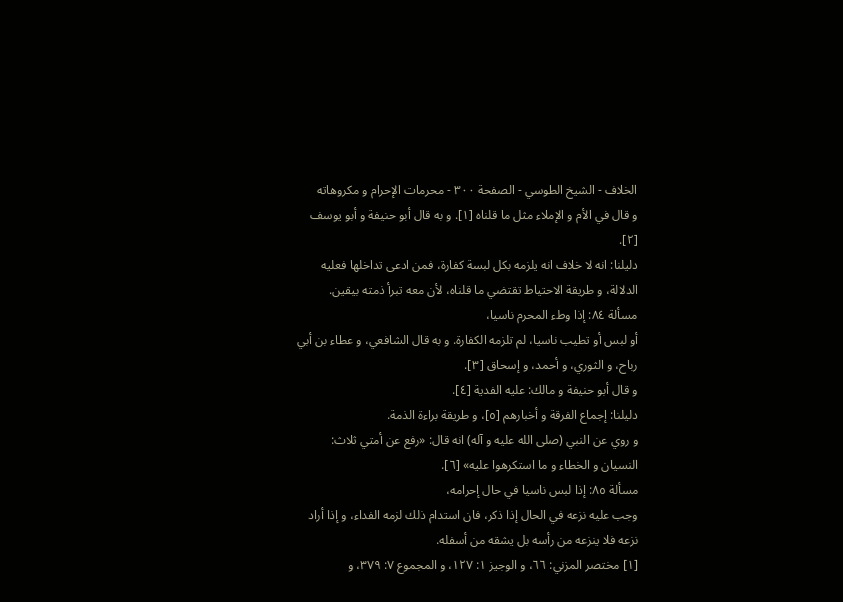الخلاف - الشيخ الطوسي - الصفحة ٣٠٠ - محرمات الإحرام و مكروهاته
و قال في الأم و الإملاء مثل ما قلناه [١]. و به قال أبو حنيفة و أبو يوسف [٢].
دليلنا: انه لا خلاف انه يلزمه بكل لبسة كفارة، فمن ادعى تداخلها فعليه الدلالة، و طريقة الاحتياط تقتضي ما قلناه، لأن معه تبرأ ذمته بيقين.
مسألة ٨٤: إذا وطء المحرم ناسيا،
أو لبس أو تطيب ناسيا، لم تلزمه الكفارة. و به قال الشافعي، و عطاء بن أبي رباح، و الثوري، و أحمد، و إسحاق [٣].
و قال أبو حنيفة و مالك: عليه الفدية [٤].
دليلنا: إجماع الفرقة و أخبارهم [٥]، و طريقة براءة الذمة.
و روي عن النبي (صلى الله عليه و آله) انه قال: «رفع عن أمتي ثلاث:
النسيان و الخطاء و ما استكرهوا عليه» [٦].
مسألة ٨٥: إذا لبس ناسيا في حال إحرامه،
وجب عليه نزعه في الحال إذا ذكر، فان استدام ذلك لزمه الفداء، و إذا أراد نزعه فلا ينزعه من رأسه بل يشقه من أسفله.
[١] مختصر المزني: ٦٦، و الوجيز ١: ١٢٧، و المجموع ٧: ٣٧٩، و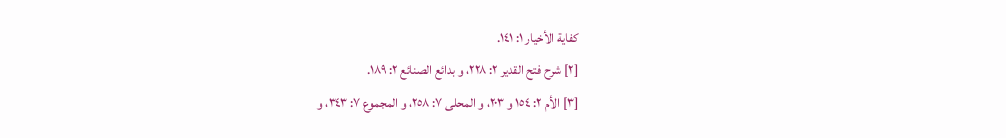كفاية الأخيار ١: ١٤١.
[٢] شرح فتح القدير ٢: ٢٢٨، و بدائع الصنائع ٢: ١٨٩.
[٣] الأم ٢: ١٥٤ و ٢٠٣، و المحلى ٧: ٢٥٨، و المجموع ٧: ٣٤٣، و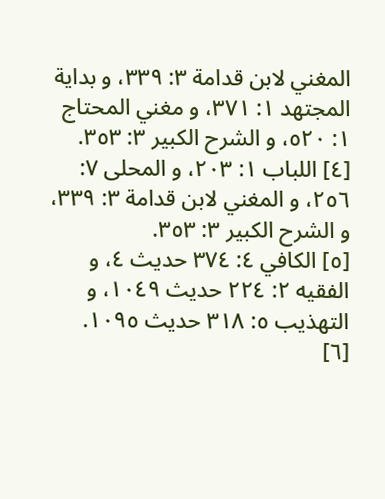المغني لابن قدامة ٣: ٣٣٩، و بداية المجتهد ١: ٣٧١، و مغني المحتاج ١: ٥٢٠، و الشرح الكبير ٣: ٣٥٣.
[٤] اللباب ١: ٢٠٣، و المحلى ٧: ٢٥٦، و المغني لابن قدامة ٣: ٣٣٩، و الشرح الكبير ٣: ٣٥٣.
[٥] الكافي ٤: ٣٧٤ حديث ٤، و الفقيه ٢: ٢٢٤ حديث ١٠٤٩، و التهذيب ٥: ٣١٨ حديث ١٠٩٥.
[٦]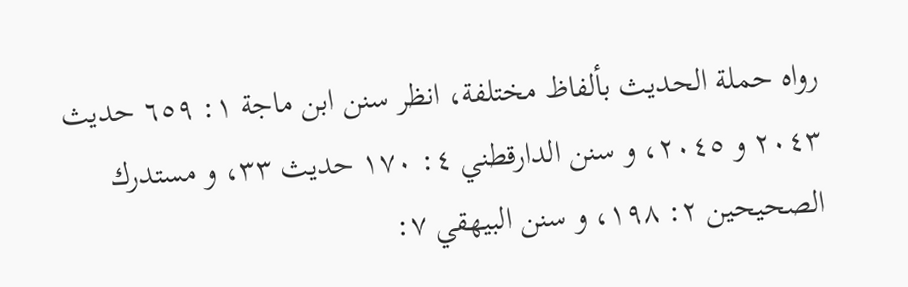رواه حملة الحديث بألفاظ مختلفة، انظر سنن ابن ماجة ١: ٦٥٩ حديث ٢٠٤٣ و ٢٠٤٥، و سنن الدارقطني ٤: ١٧٠ حديث ٣٣، و مستدرك الصحيحين ٢: ١٩٨، و سنن البيهقي ٧: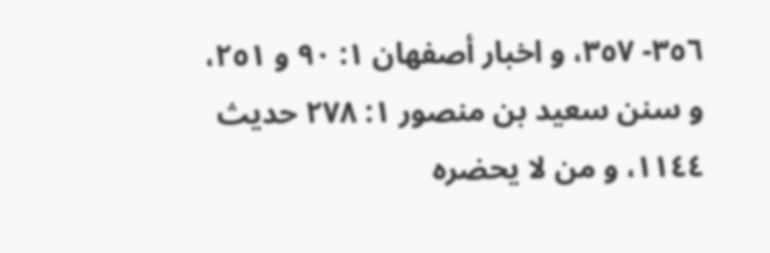٣٥٦- ٣٥٧، و اخبار أصفهان ١: ٩٠ و ٢٥١، و سنن سعيد بن منصور ١: ٢٧٨ حديث ١١٤٤، و من لا يحضره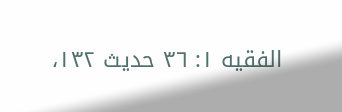الفقيه ١: ٣٦ حديث ١٣٢،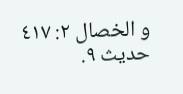و الخصال ٢: ٤١٧ حديث ٩.